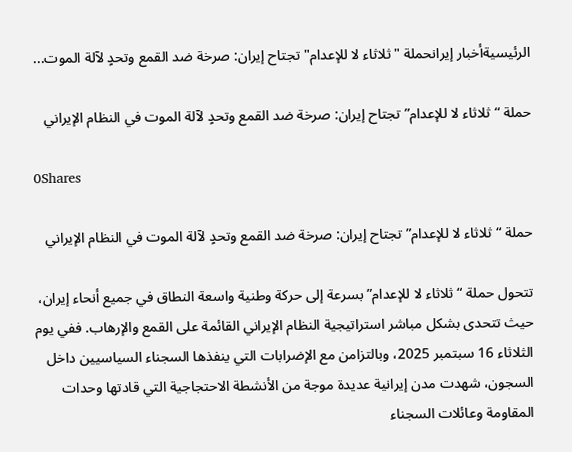الرئيسيةأخبار إيرانحملة "ثلاثاء لا للإعدام" تجتاح إيران: صرخة ضد القمع وتحدٍ لآلة الموت...

حملة “ثلاثاء لا للإعدام” تجتاح إيران: صرخة ضد القمع وتحدٍ لآلة الموت في النظام الإيراني

0Shares

حملة “ثلاثاء لا للإعدام” تجتاح إيران: صرخة ضد القمع وتحدٍ لآلة الموت في النظام الإيراني

تتحول حملة “ثلاثاء لا للإعدام” بسرعة إلى حركة وطنية واسعة النطاق في جميع أنحاء إيران، حيث تتحدى بشكل مباشر استراتيجية النظام الإيراني القائمة على القمع والإرهاب. ففي يوم الثلاثاء 16 سبتمبر 2025، وبالتزامن مع الإضرابات التي ينفذها السجناء السياسيين داخل السجون، شهدت مدن إيرانية عديدة موجة من الأنشطة الاحتجاجية التي قادتها وحدات المقاومة وعائلات السجناء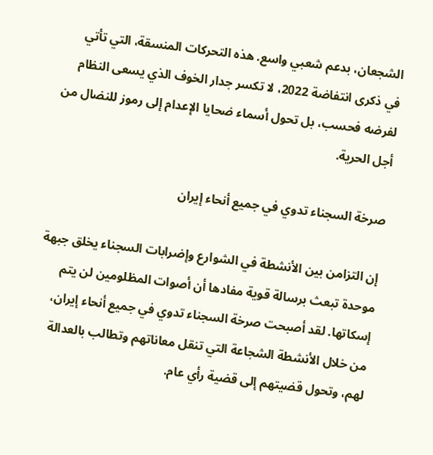الشجعان، بدعم شعبي واسع. هذه التحركات المنسقة، التي تأتي في ذكرى انتفاضة 2022، لا تكسر جدار الخوف الذي يسعى النظام لفرضه فحسب، بل تحول أسماء ضحايا الإعدام إلى رموز للنضال من أجل الحرية.

صرخة السجناء تدوي في جميع أنحاء إيران

إن التزامن بين الأنشطة في الشوارع وإضرابات السجناء يخلق جبهة موحدة تبعث برسالة قوية مفادها أن أصوات المظلومين لن يتم إسكاتها. لقد أصبحت صرخة السجناء تدوي في جميع أنحاء إيران، من خلال الأنشطة الشجاعة التي تنقل معاناتهم وتطالب بالعدالة لهم، وتحول قضيتهم إلى قضية رأي عام.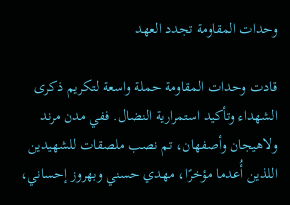وحدات المقاومة تجدد العهد

قادت وحدات المقاومة حملة واسعة لتكريم ذكرى الشهداء وتأكيد استمرارية النضال. ففي مدن مرند ولاهيجان وأصفهان، تم نصب ملصقات للشهيدين اللذين أُعدما مؤخرًا، مهدي حسني وبهروز إحساني،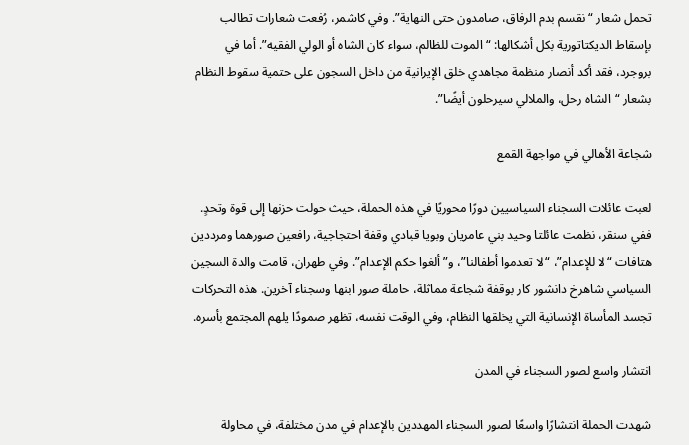تحمل شعار “نقسم بدم الرفاق، صامدون حتى النهاية”. وفي كاشمر، رُفعت شعارات تطالب بإسقاط الديكتاتورية بكل أشكالها: “الموت للظالم، سواء كان الشاه أو الولي الفقيه”. أما في بروجرد، فقد أكد أنصار منظمة مجاهدي خلق الإيرانية من داخل السجون على حتمية سقوط النظام بشعار “الشاه رحل، والملالي سيرحلون أيضًا”.

شجاعة الأهالي في مواجهة القمع

لعبت عائلات السجناء السياسيين دورًا محوريًا في هذه الحملة، حيث حولت حزنها إلى قوة وتحدٍ. ففي سنقر، نظمت عائلتا وحيد بني عامريان وبويا قبادي وقفة احتجاجية، رافعين صورهما ومرددين هتافات “لا للإعدام”، “لا تعدموا أطفالنا”، و”ألغوا حكم الإعدام”. وفي طهران، قامت والدة السجين السياسي شاهرخ دانشور كار بوقفة شجاعة مماثلة، حاملة صور ابنها وسجناء آخرين. هذه التحركات تجسد المأساة الإنسانية التي يخلقها النظام، وفي الوقت نفسه، تظهر صمودًا يلهم المجتمع بأسره.

انتشار واسع لصور السجناء في المدن

شهدت الحملة انتشارًا واسعًا لصور السجناء المهددين بالإعدام في مدن مختلفة، في محاولة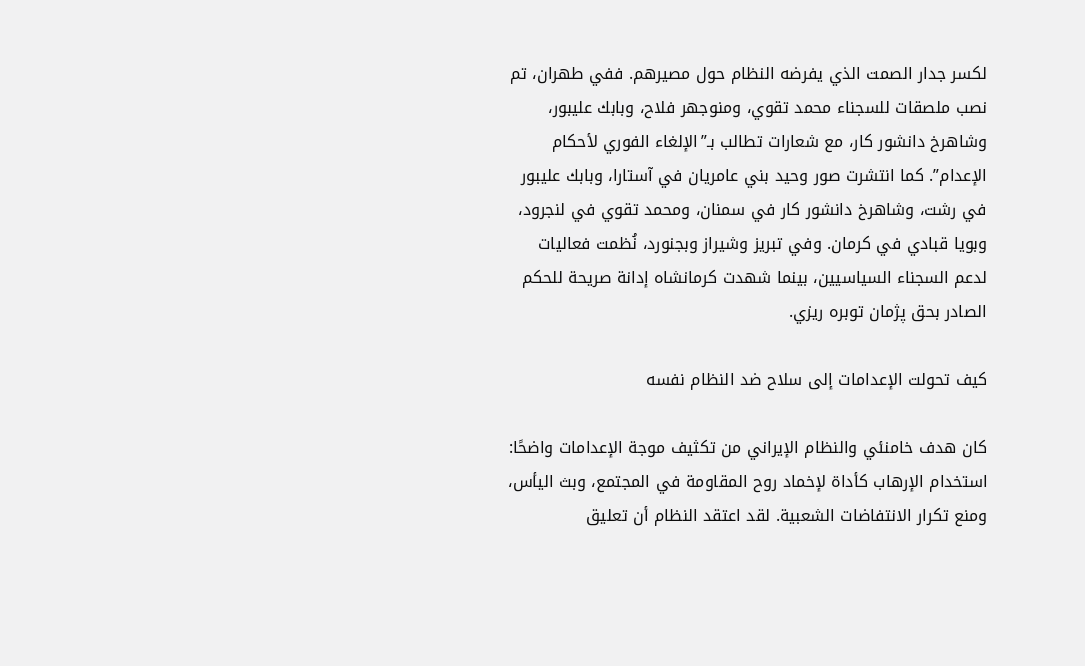لكسر جدار الصمت الذي يفرضه النظام حول مصيرهم. ففي طهران، تم نصب ملصقات للسجناء محمد تقوي، ومنوجهر فلاح، وبابك عليبور، وشاهرخ دانشور كار، مع شعارات تطالب بـ”الإلغاء الفوري لأحكام الإعدام”. كما انتشرت صور وحيد بني عامريان في آستارا، وبابك عليبور في رشت، وشاهرخ دانشور كار في سمنان، ومحمد تقوي في لنجرود، وبويا قبادي في كرمان. وفي تبريز وشيراز وبجنورد، نُظمت فعاليات لدعم السجناء السياسيين، بينما شهدت كرمانشاه إدانة صريحة للحكم الصادر بحق پژمان توبره ريزي.

كيف تحولت الإعدامات إلى سلاح ضد النظام نفسه

كان هدف خامنئي والنظام الإيراني من تكثيف موجة الإعدامات واضحًا: استخدام الإرهاب كأداة لإخماد روح المقاومة في المجتمع، وبث اليأس، ومنع تكرار الانتفاضات الشعبية. لقد اعتقد النظام أن تعليق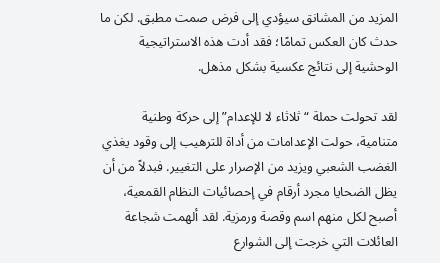المزيد من المشانق سيؤدي إلى فرض صمت مطبق. لكن ما حدث كان العكس تمامًا؛ فقد أدت هذه الاستراتيجية الوحشية إلى نتائج عكسية بشكل مذهل.

لقد تحولت حملة “ثلاثاء لا للإعدام” إلى حركة وطنية متنامية، حولت الإعدامات من أداة للترهيب إلى وقود يغذي الغضب الشعبي ويزيد من الإصرار على التغيير. فبدلاً من أن يظل الضحايا مجرد أرقام في إحصائيات النظام القمعية، أصبح لكل منهم اسم وقصة ورمزية. لقد ألهمت شجاعة العائلات التي خرجت إلى الشوارع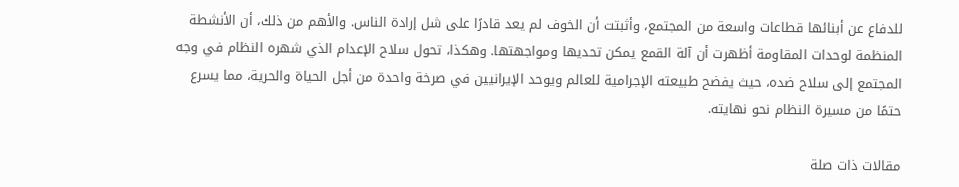للدفاع عن أبنائها قطاعات واسعة من المجتمع، وأثبتت أن الخوف لم يعد قادرًا على شل إرادة الناس. والأهم من ذلك، أن الأنشطة المنظمة لوحدات المقاومة أظهرت أن آلة القمع يمكن تحديها ومواجهتها. وهكذا، تحول سلاح الإعدام الذي شهره النظام في وجه المجتمع إلى سلاح ضده، حيث يفضح طبيعته الإجرامية للعالم ويوحد الإيرانيين في صرخة واحدة من أجل الحياة والحرية، مما يسرع حتمًا من مسيرة النظام نحو نهايته.

مقالات ذات صلة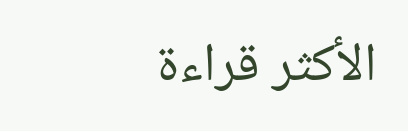الأكثر قراءة